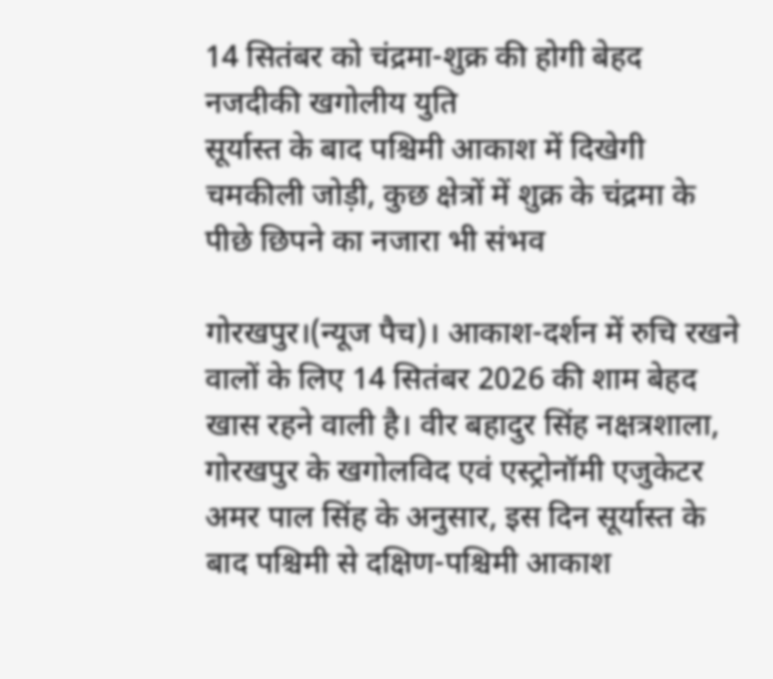14 सितंबर को चंद्रमा-शुक्र की होगी बेहद नजदीकी खगोलीय युति
सूर्यास्त के बाद पश्चिमी आकाश में दिखेगी चमकीली जोड़ी, कुछ क्षेत्रों में शुक्र के चंद्रमा के पीछे छिपने का नजारा भी संभव

गोरखपुर।(न्यूज पैच)। आकाश-दर्शन में रुचि रखने वालों के लिए 14 सितंबर 2026 की शाम बेहद खास रहने वाली है। वीर बहादुर सिंह नक्षत्रशाला, गोरखपुर के खगोलविद एवं एस्ट्रोनॉमी एजुकेटर अमर पाल सिंह के अनुसार, इस दिन सूर्यास्त के बाद पश्चिमी से दक्षिण-पश्चिमी आकाश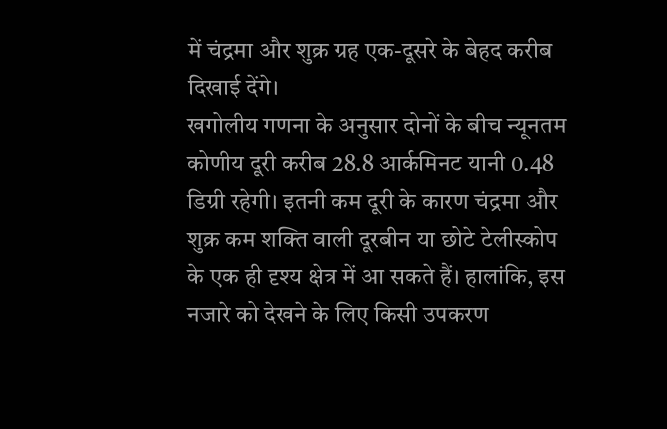में चंद्रमा और शुक्र ग्रह एक-दूसरे के बेहद करीब दिखाई देंगे।
खगोलीय गणना के अनुसार दोनों के बीच न्यूनतम कोणीय दूरी करीब 28.8 आर्कमिनट यानी 0.48 डिग्री रहेगी। इतनी कम दूरी के कारण चंद्रमा और शुक्र कम शक्ति वाली दूरबीन या छोटे टेलीस्कोप के एक ही दृश्य क्षेत्र में आ सकते हैं। हालांकि, इस नजारे को देखने के लिए किसी उपकरण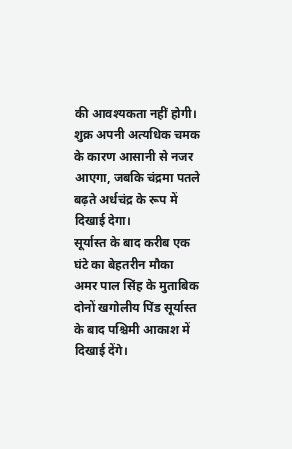की आवश्यकता नहीं होगी। शुक्र अपनी अत्यधिक चमक के कारण आसानी से नजर आएगा, जबकि चंद्रमा पतले बढ़ते अर्धचंद्र के रूप में दिखाई देगा।
सूर्यास्त के बाद करीब एक घंटे का बेहतरीन मौका
अमर पाल सिंह के मुताबिक दोनों खगोलीय पिंड सूर्यास्त के बाद पश्चिमी आकाश में दिखाई देंगे।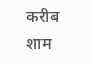करीब शाम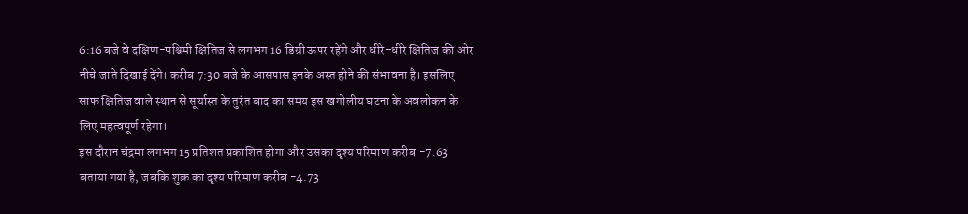6:16 बजे वे दक्षिण-पश्चिमी क्षितिज से लगभग 16 डिग्री ऊपर रहेंगे और धीरे-धीरे क्षितिज की ओर नीचे जाते दिखाई देंगे। करीब 7:30 बजे के आसपास इनके अस्त होने की संभावना है। इसलिए साफ क्षितिज वाले स्थान से सूर्यास्त के तुरंत बाद का समय इस खगोलीय घटना के अवलोकन के लिए महत्वपूर्ण रहेगा।
इस दौरान चंद्रमा लगभग 15 प्रतिशत प्रकाशित होगा और उसका दृश्य परिमाण करीब -7.63 बताया गया है, जबकि शुक्र का दृश्य परिमाण करीब -4.73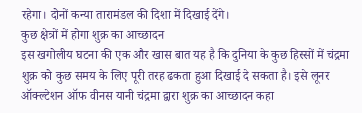रहेगा। दोनों कन्या तारामंडल की दिशा में दिखाई देंगे।
कुछ क्षेत्रों में होगा शुक्र का आच्छादन
इस खगोलीय घटना की एक और खास बात यह है कि दुनिया के कुछ हिस्सों में चंद्रमा शुक्र को कुछ समय के लिए पूरी तरह ढकता हुआ दिखाई दे सकता है। इसे लूनर ऑक्ल्टेशन ऑफ वीनस यानी चंद्रमा द्वारा शुक्र का आच्छादन कहा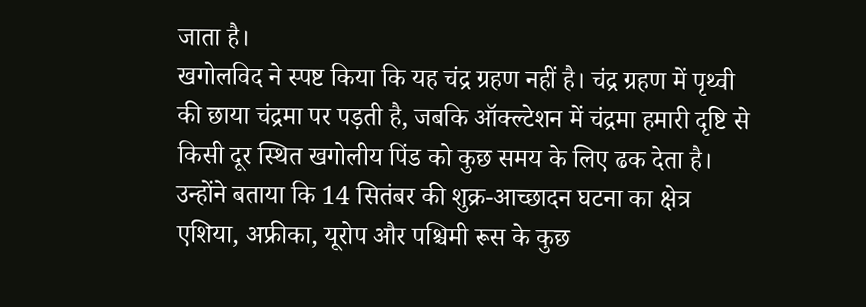जाता है।
खगोलविद ने स्पष्ट किया कि यह चंद्र ग्रहण नहीं है। चंद्र ग्रहण में पृथ्वी की छाया चंद्रमा पर पड़ती है, जबकि ऑक्ल्टेशन में चंद्रमा हमारी दृष्टि से किसी दूर स्थित खगोलीय पिंड को कुछ समय के लिए ढक देता है।
उन्होंने बताया कि 14 सितंबर की शुक्र-आच्छादन घटना का क्षेत्र एशिया, अफ्रीका, यूरोप और पश्चिमी रूस के कुछ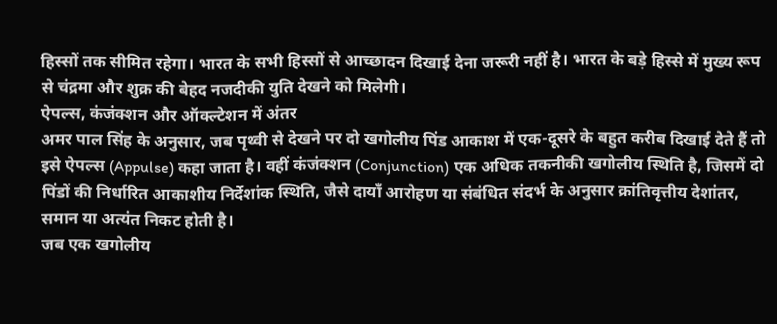हिस्सों तक सीमित रहेगा। भारत के सभी हिस्सों से आच्छादन दिखाई देना जरूरी नहीं है। भारत के बड़े हिस्से में मुख्य रूप से चंद्रमा और शुक्र की बेहद नजदीकी युति देखने को मिलेगी।
ऐपल्स, कंजंक्शन और ऑक्ल्टेशन में अंतर
अमर पाल सिंह के अनुसार, जब पृथ्वी से देखने पर दो खगोलीय पिंड आकाश में एक-दूसरे के बहुत करीब दिखाई देते हैं तो इसे ऐपल्स (Appulse) कहा जाता है। वहीं कंजंक्शन (Conjunction) एक अधिक तकनीकी खगोलीय स्थिति है, जिसमें दो पिंडों की निर्धारित आकाशीय निर्देशांक स्थिति, जैसे दायाँ आरोहण या संबंधित संदर्भ के अनुसार क्रांतिवृत्तीय देशांतर, समान या अत्यंत निकट होती है।
जब एक खगोलीय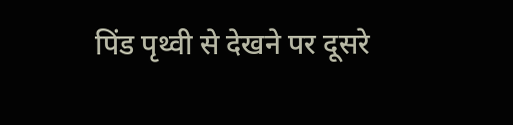पिंड पृथ्वी से देखने पर दूसरे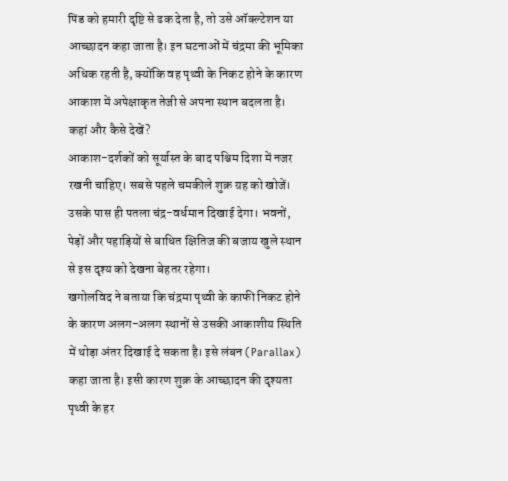पिंड को हमारी दृष्टि से ढक देता है, तो उसे ऑक्ल्टेशन या आच्छादन कहा जाता है। इन घटनाओं में चंद्रमा की भूमिका अधिक रहती है, क्योंकि वह पृथ्वी के निकट होने के कारण आकाश में अपेक्षाकृत तेजी से अपना स्थान बदलता है।
कहां और कैसे देखें?
आकाश-दर्शकों को सूर्यास्त के बाद पश्चिम दिशा में नजर रखनी चाहिए। सबसे पहले चमकीले शुक्र ग्रह को खोजें। उसके पास ही पतला चंद्र-वर्धमान दिखाई देगा। भवनों, पेड़ों और पहाड़ियों से बाधित क्षितिज की बजाय खुले स्थान से इस दृश्य को देखना बेहतर रहेगा।
खगोलविद ने बताया कि चंद्रमा पृथ्वी के काफी निकट होने के कारण अलग-अलग स्थानों से उसकी आकाशीय स्थिति में थोड़ा अंतर दिखाई दे सकता है। इसे लंबन (Parallax) कहा जाता है। इसी कारण शुक्र के आच्छादन की दृश्यता पृथ्वी के हर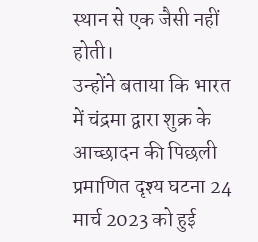स्थान से एक जैसी नहीं होती।
उन्होंने बताया कि भारत में चंद्रमा द्वारा शुक्र के आच्छादन की पिछली प्रमाणित दृश्य घटना 24 मार्च 2023 को हुई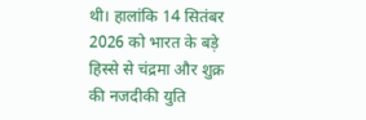थी। हालांकि 14 सितंबर 2026 को भारत के बड़े हिस्से से चंद्रमा और शुक्र की नजदीकी युति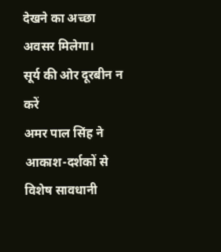देखने का अच्छा अवसर मिलेगा।
सूर्य की ओर दूरबीन न करें
अमर पाल सिंह ने आकाश-दर्शकों से विशेष सावधानी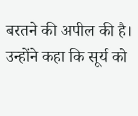बरतने की अपील की है। उन्होंने कहा कि सूर्य को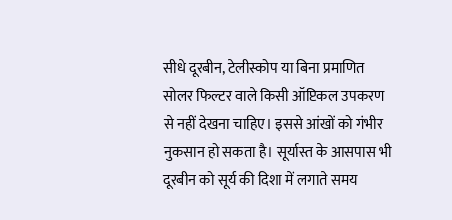सीधे दूरबीन, टेलीस्कोप या बिना प्रमाणित सोलर फिल्टर वाले किसी ऑप्टिकल उपकरण से नहीं देखना चाहिए। इससे आंखों को गंभीर नुकसान हो सकता है। सूर्यास्त के आसपास भी दूरबीन को सूर्य की दिशा में लगाते समय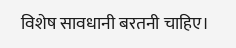विशेष सावधानी बरतनी चाहिए।